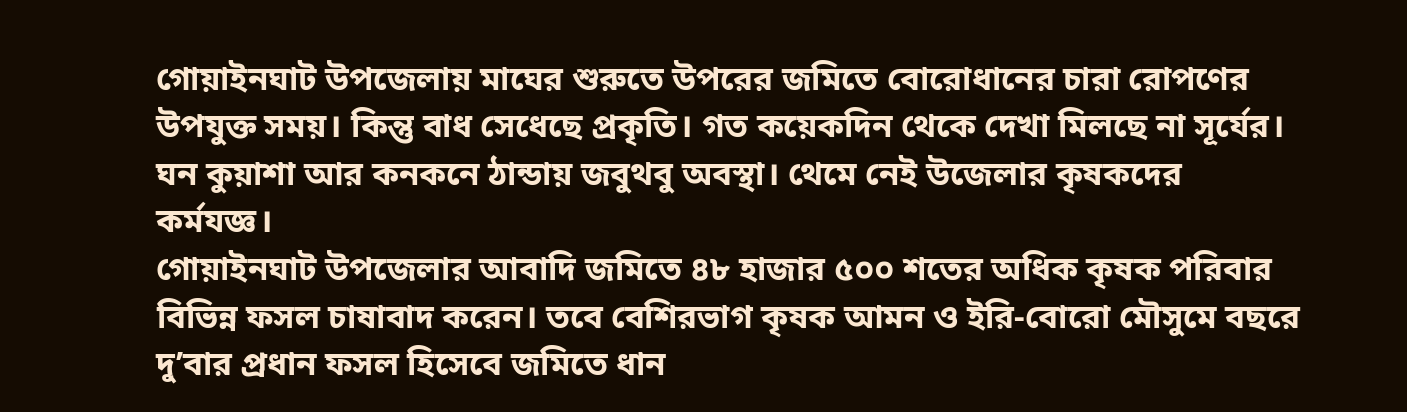গোয়াইনঘাট উপজেলায় মাঘের শুরুতে উপরের জমিতে বোরোধানের চারা রোপণের উপযুক্ত সময়। কিন্তু বাধ সেধেছে প্রকৃতি। গত কয়েকদিন থেকে দেখা মিলছে না সূর্যের। ঘন কুয়াশা আর কনকনে ঠান্ডায় জবুথবু অবস্থা। থেমে নেই উজেলার কৃষকদের কর্মযজ্ঞ।
গোয়াইনঘাট উপজেলার আবাদি জমিতে ৪৮ হাজার ৫০০ শতের অধিক কৃষক পরিবার বিভিন্ন ফসল চাষাবাদ করেন। তবে বেশিরভাগ কৃষক আমন ও ইরি-বোরো মৌসুমে বছরে দু’বার প্রধান ফসল হিসেবে জমিতে ধান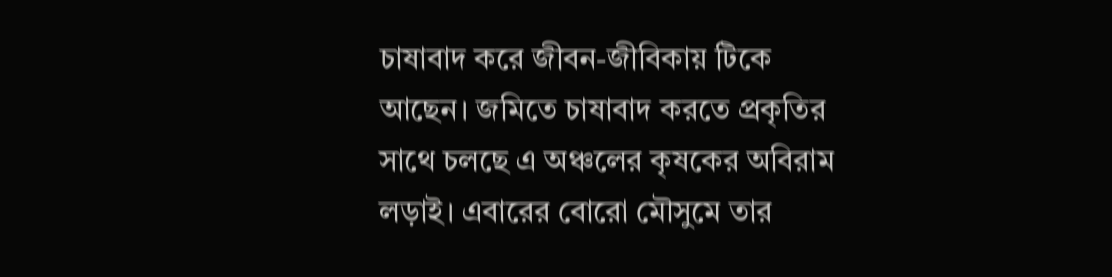চাষাবাদ করে জীবন-জীবিকায় টিকে আছেন। জমিতে চাষাবাদ করতে প্রকৃতির সাথে চলছে এ অঞ্চলের কৃষকের অবিরাম লড়াই। এবারের বোরো মৌসুমে তার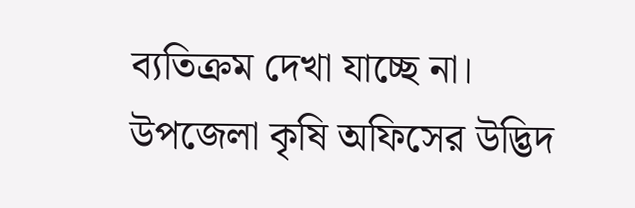ব্যতিক্রম দেখা যাচ্ছে না।
উপজেলা কৃষি অফিসের উদ্ভিদ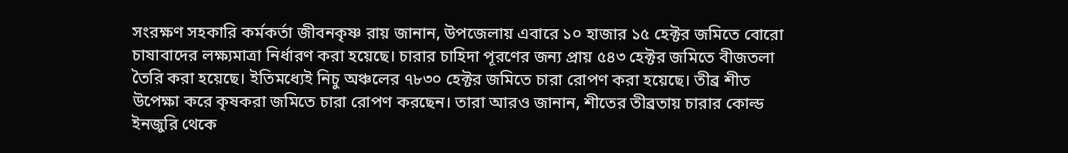সংরক্ষণ সহকারি কর্মকর্তা জীবনকৃষ্ণ রায় জানান, উপজেলায় এবারে ১০ হাজার ১৫ হেক্টর জমিতে বোরো চাষাবাদের লক্ষ্যমাত্রা নির্ধারণ করা হয়েছে। চারার চাহিদা পূরণের জন্য প্রায় ৫৪৩ হেক্টর জমিতে বীজতলা তৈরি করা হয়েছে। ইতিমধ্যেই নিচু অঞ্চলের ৭৮৩০ হেক্টর জমিতে চারা রোপণ করা হয়েছে। তীব্র শীত উপেক্ষা করে কৃষকরা জমিতে চারা রোপণ করছেন। তারা আরও জানান, শীতের তীব্রতায় চারার কোল্ড ইনজুরি থেকে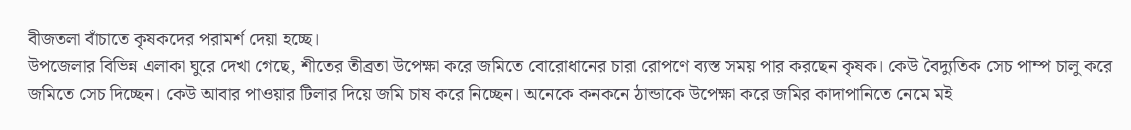বীজতলা বাঁচাতে কৃষকদের পরামর্শ দেয়া হচ্ছে।
উপজেলার বিভিন্ন এলাকা ঘুরে দেখা গেছে, শীতের তীব্রতা উপেক্ষা করে জমিতে বোরোধানের চারা রোপণে ব্যস্ত সময় পার করছেন কৃষক। কেউ বৈদ্যুতিক সেচ পাম্প চালু করে জমিতে সেচ দিচ্ছেন। কেউ আবার পাওয়ার টিলার দিয়ে জমি চাষ করে নিচ্ছেন। অনেকে কনকনে ঠান্ডাকে উপেক্ষা করে জমির কাদাপানিতে নেমে মই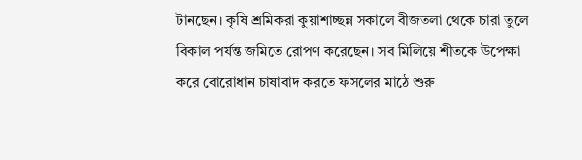টানছেন। কৃষি শ্রমিকরা কুয়াশাচ্ছন্ন সকালে বীজতলা থেকে চারা তুলে বিকাল পর্যন্ত জমিতে রোপণ করেছেন। সব মিলিয়ে শীতকে উপেক্ষা করে বোরোধান চাষাবাদ করতে ফসলের মাঠে শুরু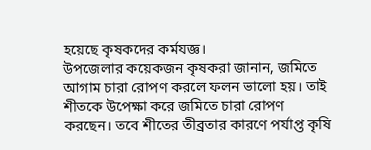হয়েছে কৃষকদের কর্মযজ্ঞ।
উপজেলার কয়েকজন কৃষকরা জানান, জমিতে আগাম চারা রোপণ করলে ফলন ভালো হয়। তাই শীতকে উপেক্ষা করে জমিতে চারা রোপণ করছেন। তবে শীতের তীব্রতার কারণে পর্যাপ্ত কৃষি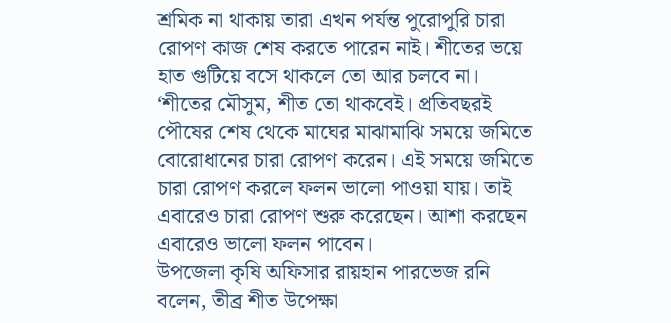শ্রমিক না থাকায় তারা এখন পর্যন্ত পুরোপুরি চারা রোপণ কাজ শেষ করতে পারেন নাই। শীতের ভয়ে হাত গুটিয়ে বসে থাকলে তো আর চলবে না। ‘শীতের মৌসুম, শীত তো থাকবেই। প্রতিবছরই পৌষের শেষ থেকে মাঘের মাঝামাঝি সময়ে জমিতে বোরোধানের চারা রোপণ করেন। এই সময়ে জমিতে চারা রোপণ করলে ফলন ভালো পাওয়া যায়। তাই এবারেও চারা রোপণ শুরু করেছেন। আশা করছেন এবারেও ভালো ফলন পাবেন।
উপজেলা কৃষি অফিসার রায়হান পারভেজ রনি বলেন, তীব্র শীত উপেক্ষা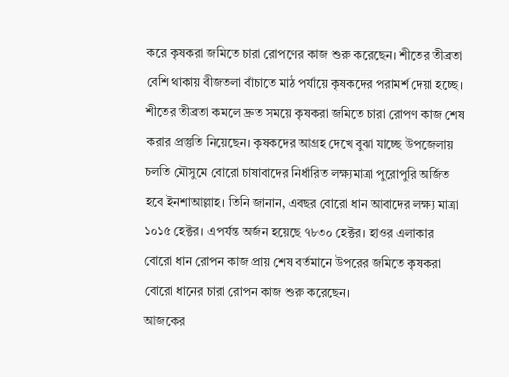করে কৃষকরা জমিতে চারা রোপণের কাজ শুরু করেছেন। শীতের তীব্রতা বেশি থাকায় বীজতলা বাঁচাতে মাঠ পর্যায়ে কৃষকদের পরামর্শ দেয়া হচ্ছে। শীতের তীব্রতা কমলে দ্রুত সময়ে কৃষকরা জমিতে চারা রোপণ কাজ শেষ করার প্রস্তুতি নিয়েছেন। কৃষকদের আগ্রহ দেখে বুঝা যাচ্ছে উপজেলায় চলতি মৌসুমে বোরো চাষাবাদের নির্ধারিত লক্ষ্যমাত্রা পুরোপুরি অর্জিত হবে ইনশাআল্লাহ। তিনি জানান, এবছর বোরো ধান আবাদের লক্ষ্য মাত্রা ১০১৫ হেক্টর। এপর্যন্ত অর্জন হয়েছে ৭৮৩০ হেক্টর। হাওর এলাকার বোরো ধান রোপন কাজ প্রায় শেষ বর্তমানে উপরের জমিতে কৃষকরা বোরো ধানের চারা রোপন কাজ শুরু করেছেন।
আজকের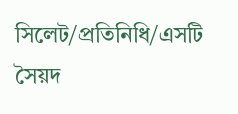সিলেট/প্রতিনিধি/এসটি
সৈয়দ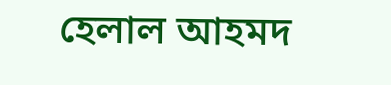হেলাল আহমদ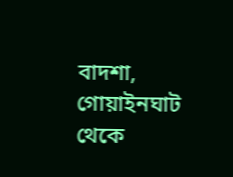বাদশা, গোয়াইনঘাট থেকে